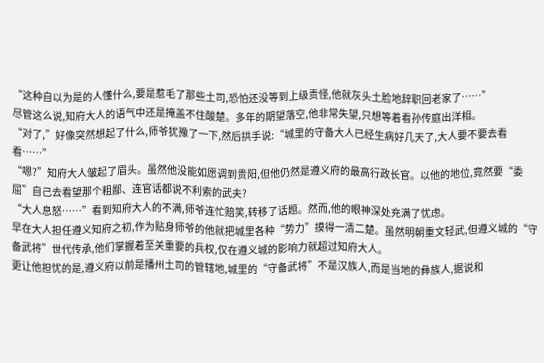“这种自以为是的人懂什么,要是惹毛了那些土司,恐怕还没等到上级责怪,他就灰头土脸地辞职回老家了……”
尽管这么说,知府大人的语气中还是掩盖不住酸楚。多年的期望落空,他非常失望,只想等着看孙传庭出洋相。
“对了,”好像突然想起了什么,师爷犹豫了一下,然后拱手说:“城里的守备大人已经生病好几天了,大人要不要去看看……”
“嗯?”知府大人皱起了眉头。虽然他没能如愿调到贵阳,但他仍然是遵义府的最高行政长官。以他的地位,竟然要“委屈”自己去看望那个粗鄙、连官话都说不利索的武夫?
“大人息怒……”看到知府大人的不满,师爷连忙赔笑,转移了话题。然而,他的眼神深处充满了忧虑。
早在大人担任遵义知府之初,作为贴身师爷的他就把城里各种“势力”摸得一清二楚。虽然明朝重文轻武,但遵义城的“守备武将”世代传承,他们掌握着至关重要的兵权,仅在遵义城的影响力就超过知府大人。
更让他担忧的是,遵义府以前是播州土司的管辖地,城里的“守备武将”不是汉族人,而是当地的彝族人,据说和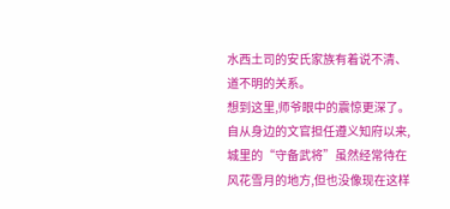水西土司的安氏家族有着说不清、道不明的关系。
想到这里,师爷眼中的震惊更深了。自从身边的文官担任遵义知府以来,城里的“守备武将”虽然经常待在风花雪月的地方,但也没像现在这样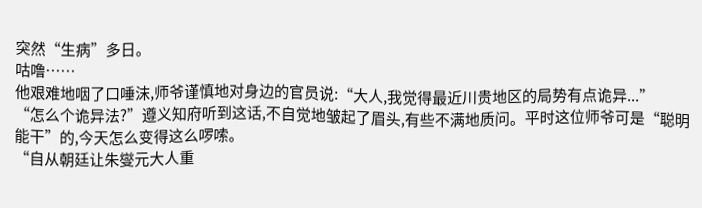突然“生病”多日。
咕噜……
他艰难地咽了口唾沫,师爷谨慎地对身边的官员说:“大人,我觉得最近川贵地区的局势有点诡异...”
“怎么个诡异法?”遵义知府听到这话,不自觉地皱起了眉头,有些不满地质问。平时这位师爷可是“聪明能干”的,今天怎么变得这么啰嗦。
“自从朝廷让朱燮元大人重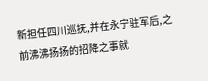新担任四川巡抚,并在永宁驻军后,之前沸沸扬扬的招降之事就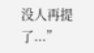没人再提了...”